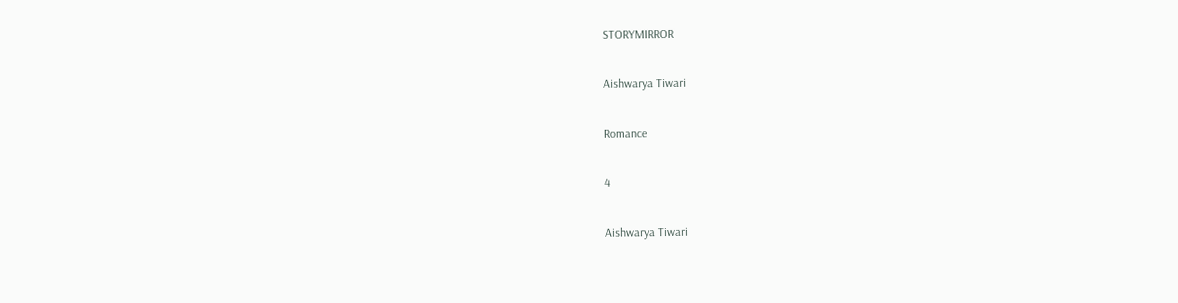STORYMIRROR

Aishwarya Tiwari

Romance

4

Aishwarya Tiwari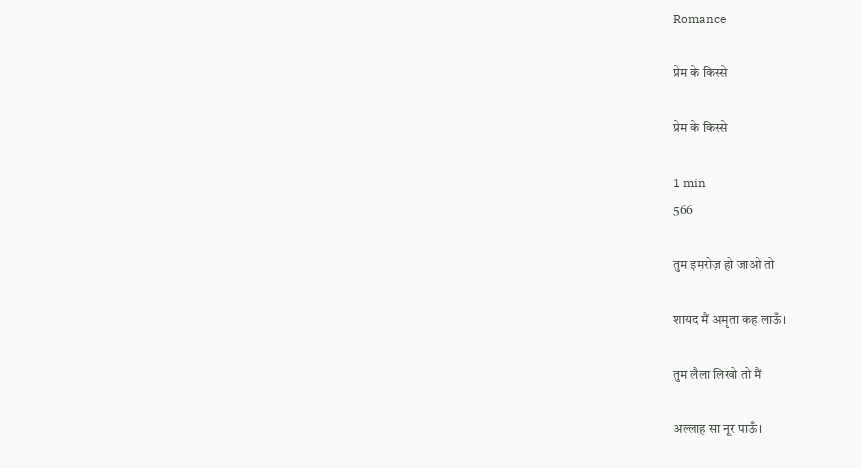Romance

प्रेम के किस्से

प्रेम के किस्से

1 min
566

तुम इमरोज़ हो जाओ तो

शायद मैं अमृता कह लाऊँ।

तुम लैला लिखो तो मैं

अल्लाह सा नूर पाऊँ।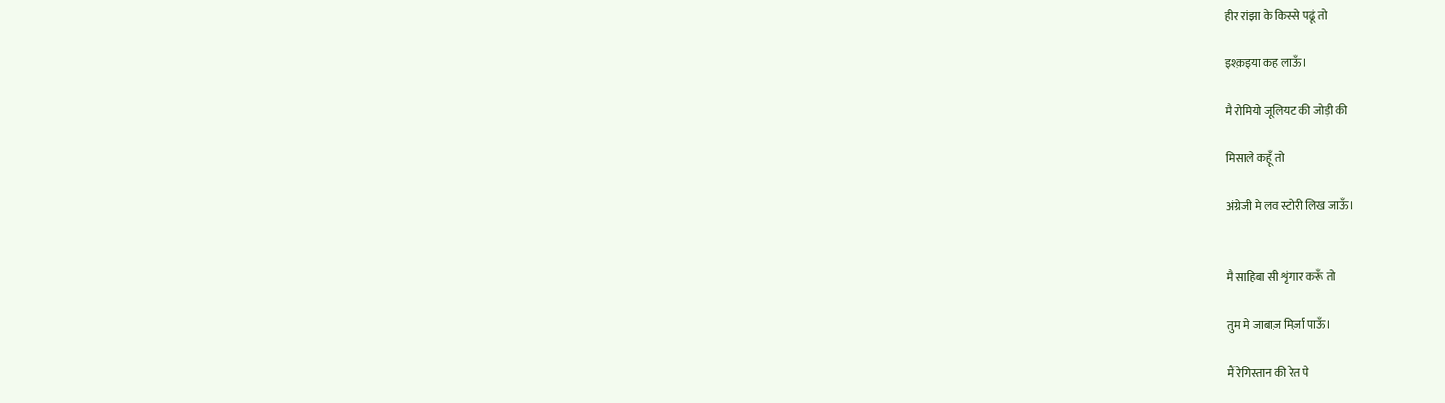हीर रांझा के किस्से पढूं तो

इश्क़इया कह लाऊँ।

मै रोमियो जूलियट की जोड़ी की

मिसाले कहूँ तो

अंग्रेजी मे लव स्टोरी लिख जाऊँ।


मै साहिबा सी शृंगार करूँ तो

तुम मे जाबाज़ मिर्ज़ा पाऊँ।

मैं रेगिस्तान की रेत पे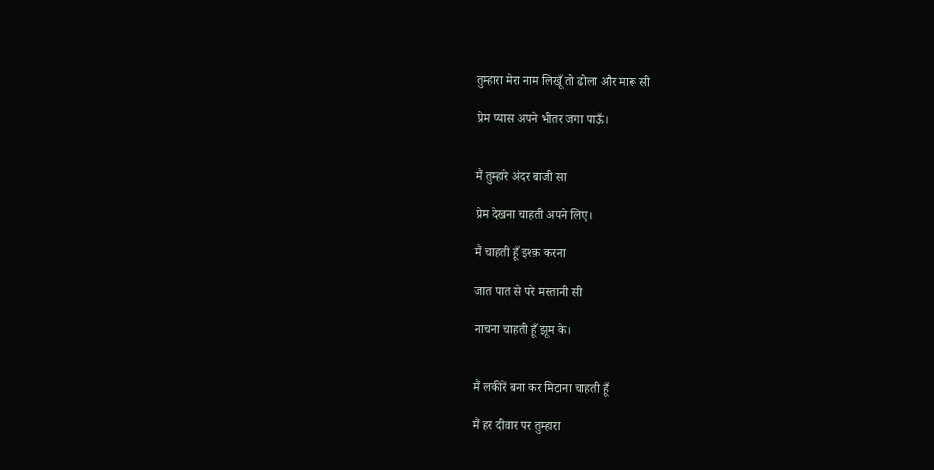तुम्हारा मेरा नाम लिखूँ तो ढोला और मारू सी

प्रेम प्यास अपने भीतर जगा पाऊँ।


मैं तुम्हारे अंदर बाजी सा

प्रेम देखना चाहती अपने लिए।

मैं चाहती हूँ इश्क़ करना

जात पात से परे मस्तानी सी

नाचना चाहती हूँ झूम के।


मैं लकीरें बना कर मिटाना चाहती हूँ

मैं हर दीवार पर तुम्हारा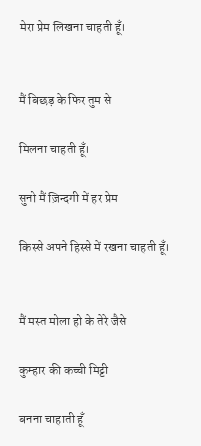मेरा प्रेम लिखना चाहती हूँ।


मैं बिछड़ के फिर तुम से

मिलना चाहती हूँ।

सुनो मैं ज़िन्दगी में हर प्रेम

किस्से अपने हिस्से में रखना चाहती हूँ।


मैं मस्त मोला हो के तेरे जैसे

कुम्हार की कच्ची मिट्टी

बनना चाहाती हूँ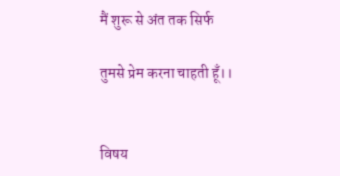मैं शुरू से अंत तक सिर्फ

तुमसे प्रेम करना चाहती हूँ।।


विषय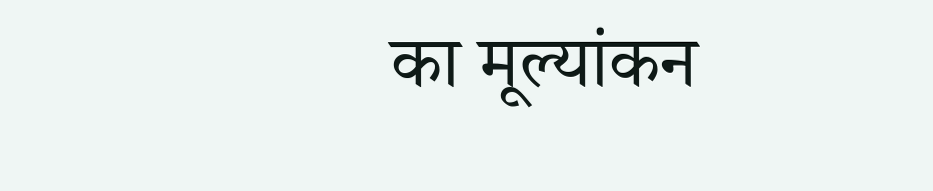का मूल्यांकन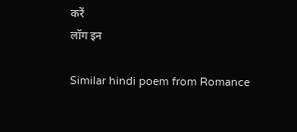करें
लॉग इन

Similar hindi poem from Romance